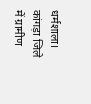धर्मशाला। कांगड़ा जिले में ग्रामीण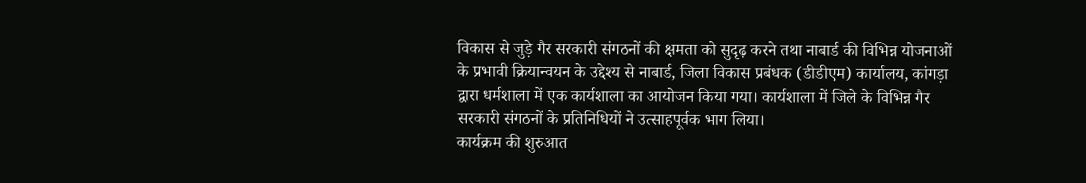विकास से जुड़े गैर सरकारी संगठनों की क्षमता को सुदृढ़ करने तथा नाबार्ड की विभिन्न योजनाओं के प्रभावी क्रियान्वयन के उद्देश्य से नाबार्ड, जिला विकास प्रबंधक (डीडीएम) कार्यालय, कांगड़ा द्वारा धर्मशाला में एक कार्यशाला का आयोजन किया गया। कार्यशाला में जिले के विभिन्न गैर सरकारी संगठनों के प्रतिनिधियों ने उत्साहपूर्वक भाग लिया।
कार्यक्रम की शुरुआत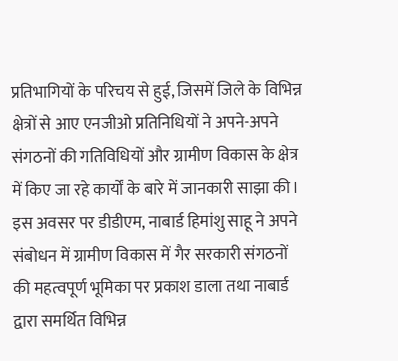प्रतिभागियों के परिचय से हुई, जिसमें जिले के विभिन्न क्षेत्रों से आए एनजीओ प्रतिनिधियों ने अपने-अपने संगठनों की गतिविधियों और ग्रामीण विकास के क्षेत्र में किए जा रहे कार्यों के बारे में जानकारी साझा की।
इस अवसर पर डीडीएम, नाबार्ड हिमांशु साहू ने अपने संबोधन में ग्रामीण विकास में गैर सरकारी संगठनों की महत्वपूर्ण भूमिका पर प्रकाश डाला तथा नाबार्ड द्वारा समर्थित विभिन्न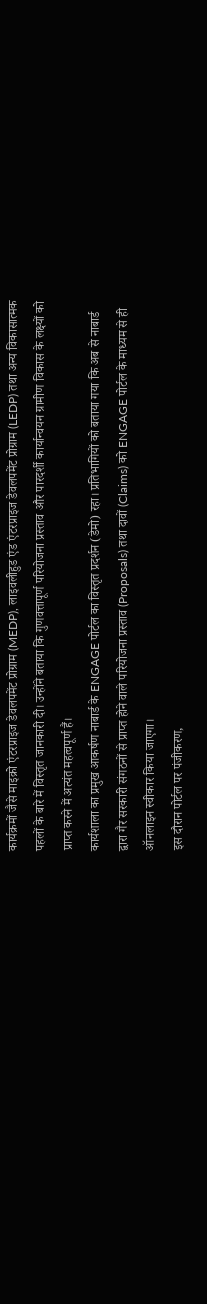कार्यक्रमों जैसे माइक्रो एंटरप्राइज डेवलपमेंट प्रोग्राम (MEDP), लाइवलीहुड एंड एंटरप्राइज डेवलपमेंट प्रोग्राम (LEDP) तथा अन्य विकासात्मक पहलों के बारे में विस्तृत जानकारी दी। उन्होंने बताया कि गुणवत्तापूर्ण परियोजना प्रस्ताव और पारदर्शी कार्यान्वयन ग्रामीण विकास के लक्ष्यों को प्राप्त करने में अत्यंत महत्वपूर्ण हैं।
कार्यशाला का प्रमुख आकर्षण नाबार्ड के ENGAGE पोर्टल का विस्तृत प्रदर्शन (डेमो) रहा। प्रतिभागियों को बताया गया कि अब से नाबार्ड द्वारा गैर सरकारी संगठनों से प्राप्त होने वाले परियोजना प्रस्ताव (Proposals) तथा दावों (Claims) को ENGAGE पोर्टल के माध्यम से ही ऑनलाइन स्वीकार किया जाएगा।
इस दौरान पोर्टल पर पंजीकरण,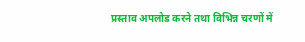प्रस्ताव अपलोड करने तथा विभिन्न चरणों में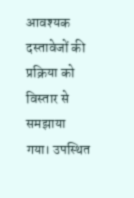आवश्यक दस्तावेजों की प्रक्रिया को विस्तार से समझाया गया। उपस्थित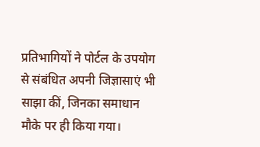प्रतिभागियों ने पोर्टल के उपयोग से संबंधित अपनी जिज्ञासाएं भी साझा कीं, जिनका समाधान मौके पर ही किया गया।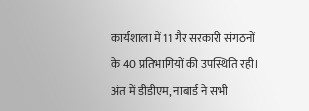कार्यशाला में 11 गैर सरकारी संगठनों के 40 प्रतिभागियों की उपस्थिति रही। अंत में डीडीएम, नाबार्ड ने सभी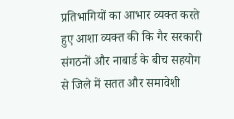प्रतिभागियों का आभार व्यक्त करते हुए आशा व्यक्त की कि गैर सरकारी संगठनों और नाबार्ड के बीच सहयोग से जिले में सतत और समावेशी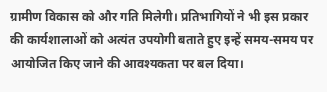ग्रामीण विकास को और गति मिलेगी। प्रतिभागियों ने भी इस प्रकार की कार्यशालाओं को अत्यंत उपयोगी बताते हुए इन्हें समय-समय पर आयोजित किए जाने की आवश्यकता पर बल दिया।